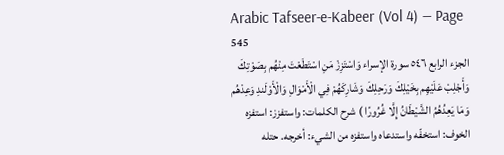Arabic Tafseer-e-Kabeer (Vol 4) — Page 545
الجزء الرابع ٥٤٦ سورة الإسراء وَاسْتَزِزْ مَنِ اسْتَطَعْتَ مِنْهُم بِصَوْتِكَ وَأَجْلِبْ عَلَيْهِم بِخَيْلِكَ وَرَحِلِكَ وَشَارِكَهُمْ فِي الْأَمْوَالِ وَالْأَوْلَندِ وَعِدْهُم وَمَا يَعِدُهُمُ الشَّيْطَانُ إِلَّا غُرُورًا ) شرح الكلمات: واستفزز: استفزه الخوف: استخفّه واستدعاه واستفزه من الشيء: أخرجه. حتله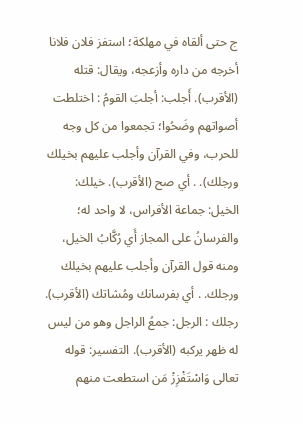ج حتى ألقاه في مهلكة؛ استفز فلان فلانا أخرجه من داره وأزعجه، ويقال: قتله (الأقرب). أَجلب: أجلبَ القومُ : اختلطت أصواتهم وضَحُوا؛ تجمعوا من كل وجه للحرب، وفي القرآن وأجلب عليهم بخيلك ورجلك). . أي صح (الأقرب). خيلك: الخيل: جماعة الأفراس، لا واحد له؛ والفرسانُ على المجاز أَي رُكَّابُ الخيل، ومنه قول القرآن وأجلب عليهم بخيلك ورجلك. . أي بفرسانك ومُشاتك (الأقرب). رجلك : الرجل: جمعُ الراجل وهو من ليس له ظهر يركبه (الأقرب). التفسير: قوله تعالى وَاسْتَفْزِزْ مَن استطعت منهم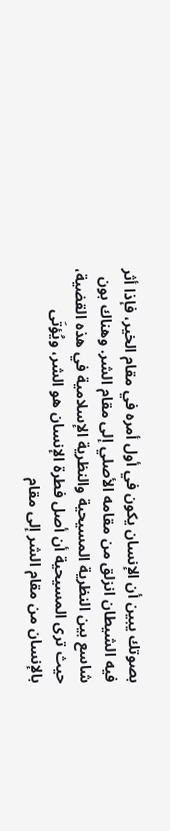بصوتك يبين أن الإنسان يكون في أول أمره في مقام الخير، فإذا أثر فيه الشيطان انزلق من مقامه الأصلي إلى مقام الشر. وهناك بون شاسع بين النظرية المسيحية والنظرية الإسلامية في هذه القضية، حيث ترى المسيحية أن أصل فطرة الإنسان هو الشر، ويُؤتَى بالإنسان من مقام الشر إلى مقام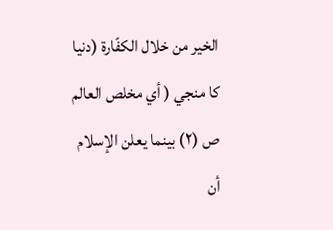الخير من خلال الكفّارة (دنيا كا منجي ( أي مخلص العالم ص (۲) بينما يعلن الإسلام أن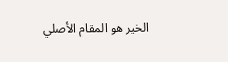الخير هو المقام الأصلي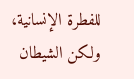للفطرة الإنسانية، ولكن الشيطان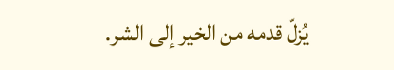يُزلّ قدمه من الخير إلى الشر.